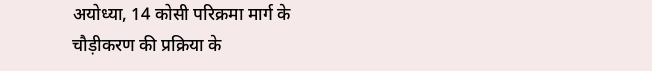अयोध्या, 14 कोसी परिक्रमा मार्ग के चौड़ीकरण की प्रक्रिया के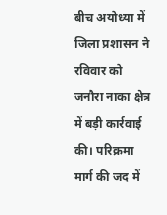बीच अयोध्या में जिला प्रशासन ने रविवार को जनौरा नाका क्षेत्र में बड़ी कार्रवाई की। परिक्रमा मार्ग की जद में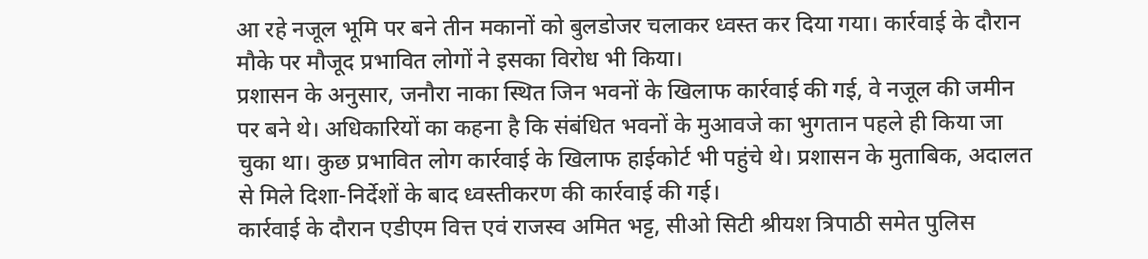आ रहे नजूल भूमि पर बने तीन मकानों को बुलडोजर चलाकर ध्वस्त कर दिया गया। कार्रवाई के दौरान मौके पर मौजूद प्रभावित लोगों ने इसका विरोध भी किया।
प्रशासन के अनुसार, जनौरा नाका स्थित जिन भवनों के खिलाफ कार्रवाई की गई, वे नजूल की जमीन पर बने थे। अधिकारियों का कहना है कि संबंधित भवनों के मुआवजे का भुगतान पहले ही किया जा चुका था। कुछ प्रभावित लोग कार्रवाई के खिलाफ हाईकोर्ट भी पहुंचे थे। प्रशासन के मुताबिक, अदालत से मिले दिशा-निर्देशों के बाद ध्वस्तीकरण की कार्रवाई की गई।
कार्रवाई के दौरान एडीएम वित्त एवं राजस्व अमित भट्ट, सीओ सिटी श्रीयश त्रिपाठी समेत पुलिस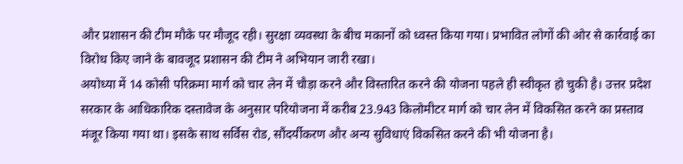और प्रशासन की टीम मौके पर मौजूद रही। सुरक्षा व्यवस्था के बीच मकानों को ध्वस्त किया गया। प्रभावित लोगों की ओर से कार्रवाई का विरोध किए जाने के बावजूद प्रशासन की टीम ने अभियान जारी रखा।
अयोध्या में 14 कोसी परिक्रमा मार्ग को चार लेन में चौड़ा करने और विस्तारित करने की योजना पहले ही स्वीकृत हो चुकी है। उत्तर प्रदेश सरकार के आधिकारिक दस्तावेज के अनुसार परियोजना में करीब 23.943 किलोमीटर मार्ग को चार लेन में विकसित करने का प्रस्ताव मंजूर किया गया था। इसके साथ सर्विस रोड, सौंदर्यीकरण और अन्य सुविधाएं विकसित करने की भी योजना है।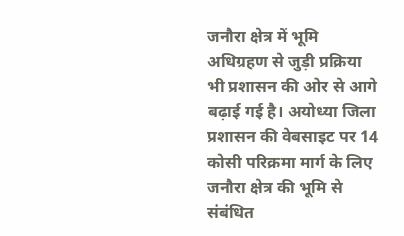जनौरा क्षेत्र में भूमि अधिग्रहण से जुड़ी प्रक्रिया भी प्रशासन की ओर से आगे बढ़ाई गई है। अयोध्या जिला प्रशासन की वेबसाइट पर 14 कोसी परिक्रमा मार्ग के लिए जनौरा क्षेत्र की भूमि से संबंधित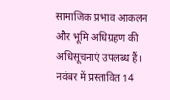सामाजिक प्रभाव आकलन और भूमि अधिग्रहण की अधिसूचनाएं उपलब्ध हैं।
नवंबर में प्रस्तावित 14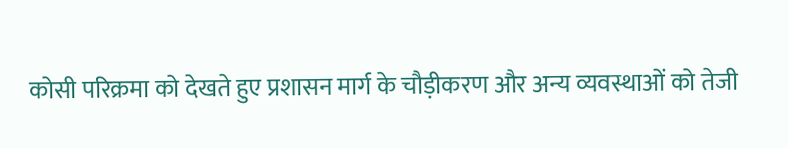कोसी परिक्रमा को देखते हुए प्रशासन मार्ग के चौड़ीकरण और अन्य व्यवस्थाओं को तेजी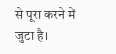से पूरा करने में जुटा है।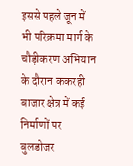इससे पहले जून में भी परिक्रमा मार्ग के चौड़ीकरण अभियान के दौरान ककरही बाजार क्षेत्र में कई निर्माणों पर बुलडोजर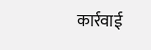कार्रवाई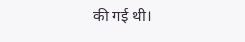की गई थी।